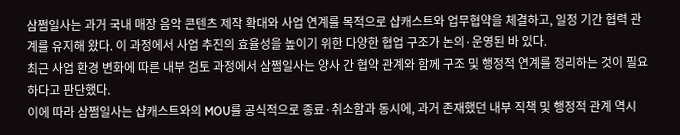삼쩜일사는 과거 국내 매장 음악 콘텐츠 제작 확대와 사업 연계를 목적으로 샵캐스트와 업무협약을 체결하고, 일정 기간 협력 관계를 유지해 왔다. 이 과정에서 사업 추진의 효율성을 높이기 위한 다양한 협업 구조가 논의·운영된 바 있다.
최근 사업 환경 변화에 따른 내부 검토 과정에서 삼쩜일사는 양사 간 협약 관계와 함께 구조 및 행정적 연계를 정리하는 것이 필요하다고 판단했다.
이에 따라 삼쩜일사는 샵캐스트와의 MOU를 공식적으로 종료·취소함과 동시에, 과거 존재했던 내부 직책 및 행정적 관계 역시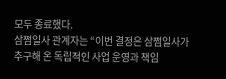모두 종료했다.
삼쩜일사 관계자는 “이번 결정은 삼쩜일사가 추구해 온 독립적인 사업 운영과 책임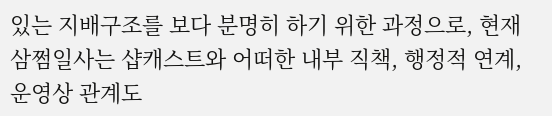있는 지배구조를 보다 분명히 하기 위한 과정으로, 현재 삼쩜일사는 샵캐스트와 어떠한 내부 직책, 행정적 연계, 운영상 관계도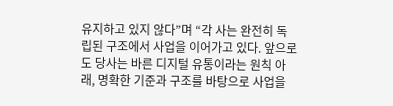유지하고 있지 않다”며 “각 사는 완전히 독립된 구조에서 사업을 이어가고 있다. 앞으로도 당사는 바른 디지털 유통이라는 원칙 아래, 명확한 기준과 구조를 바탕으로 사업을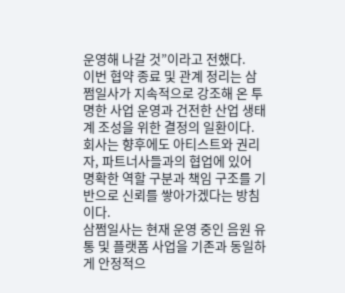운영해 나갈 것”이라고 전했다.
이번 협약 종료 및 관계 정리는 삼쩜일사가 지속적으로 강조해 온 투명한 사업 운영과 건전한 산업 생태계 조성을 위한 결정의 일환이다. 회사는 향후에도 아티스트와 권리자, 파트너사들과의 협업에 있어 명확한 역할 구분과 책임 구조를 기반으로 신뢰를 쌓아가겠다는 방침이다.
삼쩜일사는 현재 운영 중인 음원 유통 및 플랫폼 사업을 기존과 동일하게 안정적으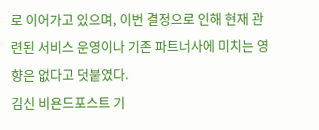로 이어가고 있으며, 이번 결정으로 인해 현재 관련된 서비스 운영이나 기존 파트너사에 미치는 영향은 없다고 덧붙였다.
김신 비욘드포스트 기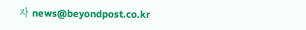자 news@beyondpost.co.kr